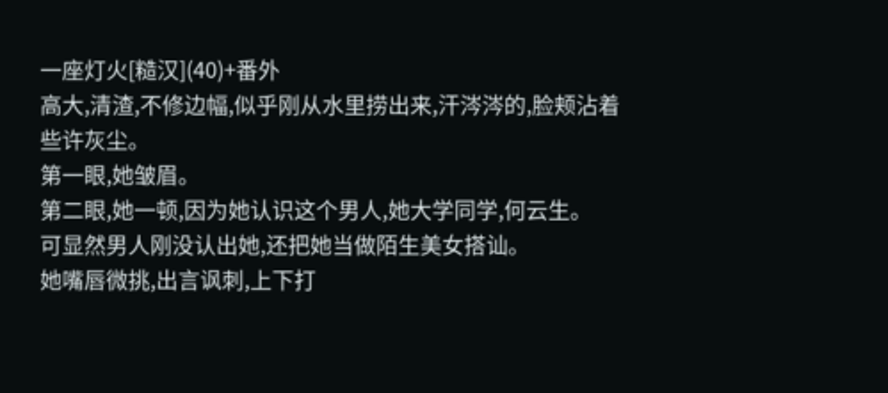一座灯火[糙汉](40)+番外
高大,清渣,不修边幅,似乎刚从水里捞出来,汗涔涔的,脸颊沾着些许灰尘。
第一眼,她皱眉。
第二眼,她一顿,因为她认识这个男人,她大学同学,何云生。
可显然男人刚没认出她,还把她当做陌生美女搭讪。
她嘴唇微挑,出言讽刺,上下打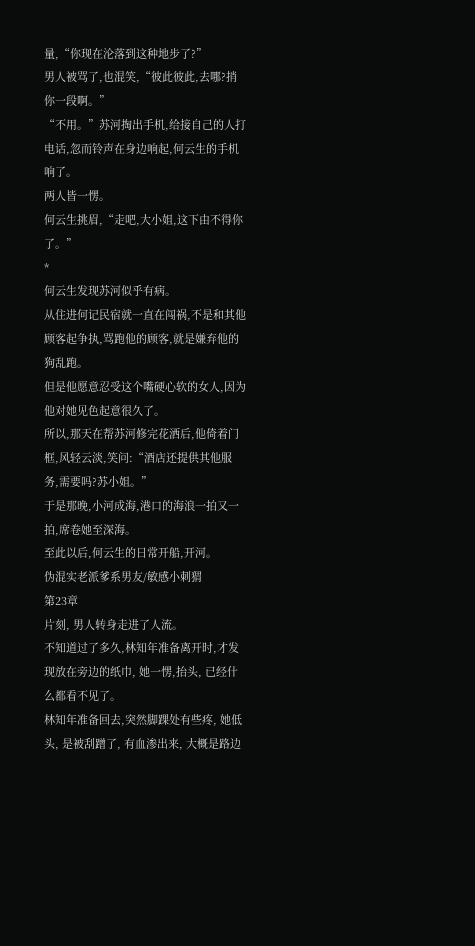量,“你现在沦落到这种地步了?”
男人被骂了,也混笑,“彼此彼此,去哪?捎你一段啊。”
“不用。”苏河掏出手机,给接自己的人打电话,忽而铃声在身边响起,何云生的手机响了。
两人皆一愣。
何云生挑眉,“走吧,大小姐,这下由不得你了。”
*
何云生发现苏河似乎有病。
从住进何记民宿就一直在闯祸,不是和其他顾客起争执,骂跑他的顾客,就是嫌弃他的狗乱跑。
但是他愿意忍受这个嘴硬心软的女人,因为他对她见色起意很久了。
所以,那天在帮苏河修完花洒后,他倚着门框,风轻云淡,笑问:“酒店还提供其他服务,需要吗?苏小姐。”
于是那晚,小河成海,港口的海浪一拍又一拍,席卷她至深海。
至此以后,何云生的日常开船,开河。
伪混实老派爹系男友/敏感小刺猬
第23章
片刻, 男人转身走进了人流。
不知道过了多久,林知年准备离开时,才发现放在旁边的纸巾, 她一愣,抬头, 已经什么都看不见了。
林知年准备回去,突然脚踝处有些疼, 她低头, 是被刮蹭了, 有血渗出来, 大概是路边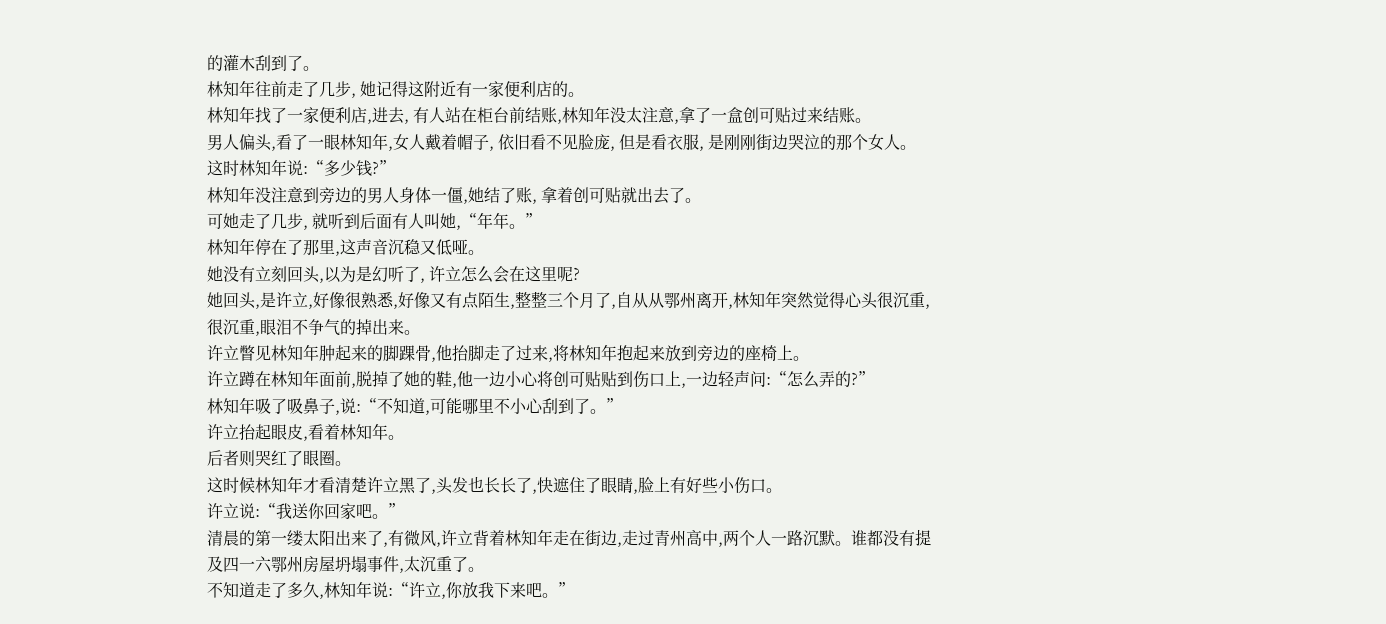的灌木刮到了。
林知年往前走了几步, 她记得这附近有一家便利店的。
林知年找了一家便利店,进去, 有人站在柜台前结账,林知年没太注意,拿了一盒创可贴过来结账。
男人偏头,看了一眼林知年,女人戴着帽子, 依旧看不见脸庞, 但是看衣服, 是刚刚街边哭泣的那个女人。
这时林知年说:“多少钱?”
林知年没注意到旁边的男人身体一僵,她结了账, 拿着创可贴就出去了。
可她走了几步, 就听到后面有人叫她,“年年。”
林知年停在了那里,这声音沉稳又低哑。
她没有立刻回头,以为是幻听了, 许立怎么会在这里呢?
她回头,是许立,好像很熟悉,好像又有点陌生,整整三个月了,自从从鄂州离开,林知年突然觉得心头很沉重,很沉重,眼泪不争气的掉出来。
许立瞥见林知年肿起来的脚踝骨,他抬脚走了过来,将林知年抱起来放到旁边的座椅上。
许立蹲在林知年面前,脱掉了她的鞋,他一边小心将创可贴贴到伤口上,一边轻声问:“怎么弄的?”
林知年吸了吸鼻子,说:“不知道,可能哪里不小心刮到了。”
许立抬起眼皮,看着林知年。
后者则哭红了眼圈。
这时候林知年才看清楚许立黑了,头发也长长了,快遮住了眼睛,脸上有好些小伤口。
许立说:“我送你回家吧。”
清晨的第一缕太阳出来了,有微风,许立背着林知年走在街边,走过青州高中,两个人一路沉默。谁都没有提及四一六鄂州房屋坍塌事件,太沉重了。
不知道走了多久,林知年说:“许立,你放我下来吧。”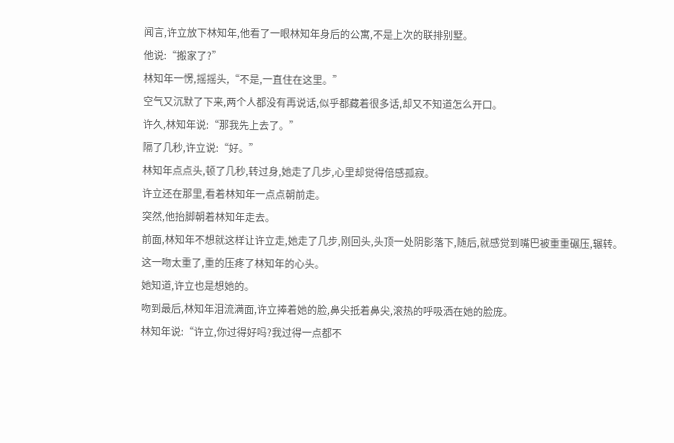闻言,许立放下林知年,他看了一眼林知年身后的公寓,不是上次的联排别墅。
他说:“搬家了?”
林知年一愣,摇摇头,“不是,一直住在这里。”
空气又沉默了下来,两个人都没有再说话,似乎都藏着很多话,却又不知道怎么开口。
许久,林知年说:“那我先上去了。”
隔了几秒,许立说:“好。”
林知年点点头,顿了几秒,转过身,她走了几步,心里却觉得倍感孤寂。
许立还在那里,看着林知年一点点朝前走。
突然,他抬脚朝着林知年走去。
前面,林知年不想就这样让许立走,她走了几步,刚回头,头顶一处阴影落下,随后,就感觉到嘴巴被重重碾压,辗转。
这一吻太重了,重的压疼了林知年的心头。
她知道,许立也是想她的。
吻到最后,林知年泪流满面,许立捧着她的脸,鼻尖抵着鼻尖,滚热的呼吸洒在她的脸庞。
林知年说:“许立,你过得好吗?我过得一点都不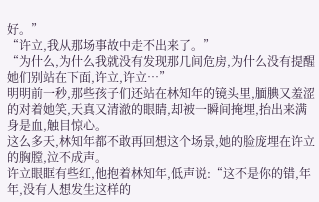好。”
“许立,我从那场事故中走不出来了。”
“为什么,为什么我就没有发现那几间危房,为什么没有提醒她们别站在下面,许立,许立…”
明明前一秒,那些孩子们还站在林知年的镜头里,腼腆又羞涩的对着她笑,天真又清澈的眼睛,却被一瞬间掩埋,抬出来满身是血,触目惊心。
这么多天,林知年都不敢再回想这个场景,她的脸庞埋在许立的胸膛,泣不成声。
许立眼眶有些红,他抱着林知年,低声说:“这不是你的错,年年,没有人想发生这样的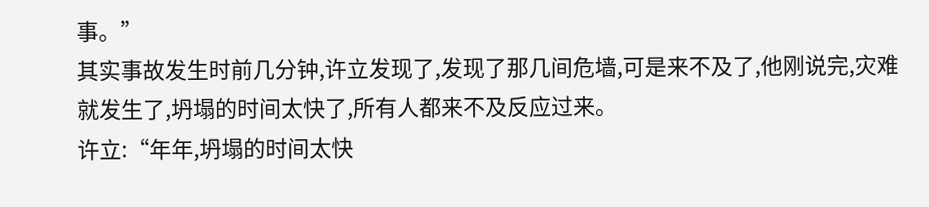事。”
其实事故发生时前几分钟,许立发现了,发现了那几间危墙,可是来不及了,他刚说完,灾难就发生了,坍塌的时间太快了,所有人都来不及反应过来。
许立:“年年,坍塌的时间太快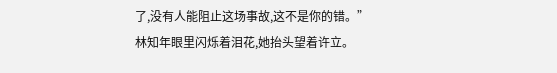了,没有人能阻止这场事故,这不是你的错。”
林知年眼里闪烁着泪花,她抬头望着许立。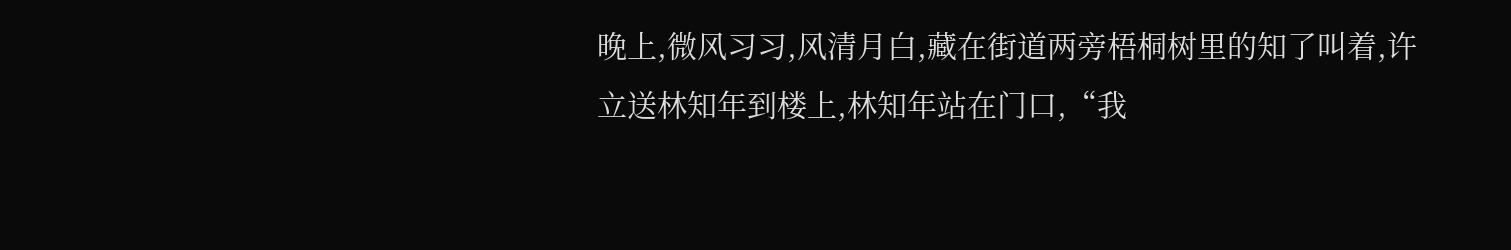晚上,微风习习,风清月白,藏在街道两旁梧桐树里的知了叫着,许立送林知年到楼上,林知年站在门口,“我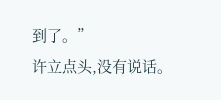到了。”
许立点头,没有说话。